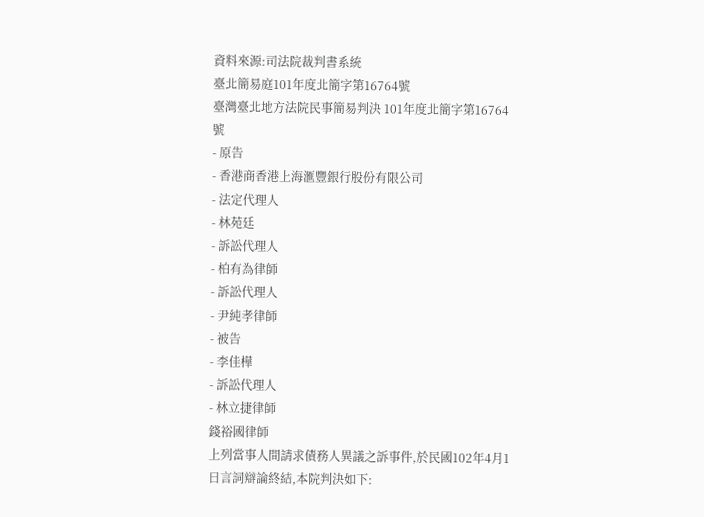資料來源:司法院裁判書系統
臺北簡易庭101年度北簡字第16764號
臺灣臺北地方法院民事簡易判決 101年度北簡字第16764號
- 原告
- 香港商香港上海滙豐銀行股份有限公司
- 法定代理人
- 林苑廷
- 訴訟代理人
- 柏有為律師
- 訴訟代理人
- 尹純孝律師
- 被告
- 李佳樺
- 訴訟代理人
- 林立捷律師
錢裕國律師
上列當事人間請求債務人異議之訴事件,於民國102年4月1日言詞辯論終結,本院判決如下: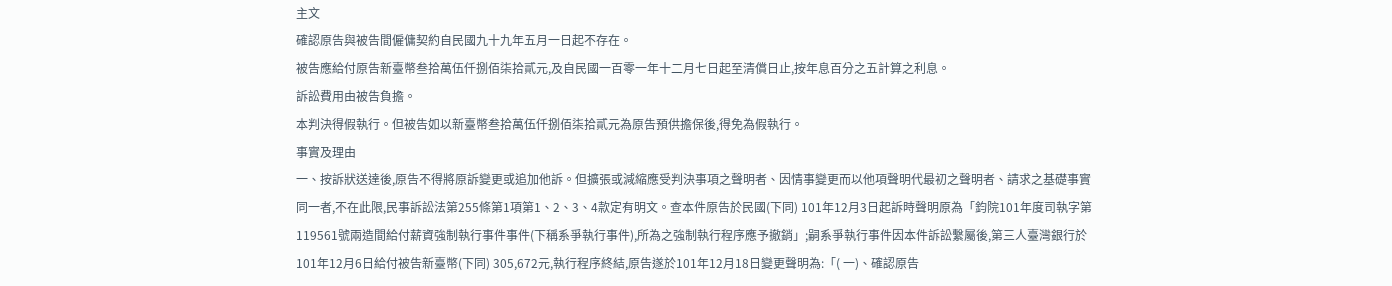主文
確認原告與被告間僱傭契約自民國九十九年五月一日起不存在。
被告應給付原告新臺幣叁拾萬伍仟捌佰柒拾貳元,及自民國一百零一年十二月七日起至清償日止,按年息百分之五計算之利息。
訴訟費用由被告負擔。
本判決得假執行。但被告如以新臺幣叁拾萬伍仟捌佰柒拾貳元為原告預供擔保後,得免為假執行。
事實及理由
一、按訴狀送達後,原告不得將原訴變更或追加他訴。但擴張或減縮應受判決事項之聲明者、因情事變更而以他項聲明代最初之聲明者、請求之基礎事實同一者,不在此限,民事訴訟法第255條第1項第1、2、3、4款定有明文。查本件原告於民國(下同) 101年12月3日起訴時聲明原為「鈞院101年度司執字第119561號兩造間給付薪資強制執行事件事件(下稱系爭執行事件),所為之強制執行程序應予撤銷」;嗣系爭執行事件因本件訴訟繫屬後,第三人臺灣銀行於101年12月6日給付被告新臺幣(下同) 305,672元,執行程序終結,原告遂於101年12月18日變更聲明為:「( 一)、確認原告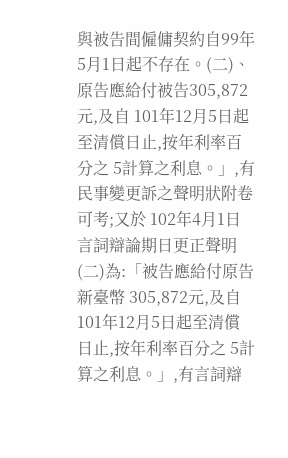與被告間僱傭契約自99年5月1日起不存在。(二)、原告應給付被告305,872元,及自 101年12月5日起至清償日止,按年利率百分之 5計算之利息。」,有民事變更訴之聲明狀附卷可考;又於 102年4月1日言詞辯論期日更正聲明(二)為:「被告應給付原告新臺幣 305,872元,及自101年12月5日起至清償日止,按年利率百分之 5計算之利息。」,有言詞辯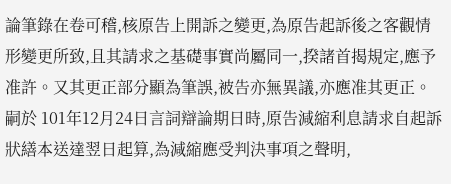論筆錄在卷可稽,核原告上開訴之變更,為原告起訴後之客觀情形變更所致,且其請求之基礎事實尚屬同一,揆諸首揭規定,應予准許。又其更正部分顯為筆誤,被告亦無異議,亦應准其更正。嗣於 101年12月24日言詞辯論期日時,原告減縮利息請求自起訴狀繕本送達翌日起算,為減縮應受判決事項之聲明,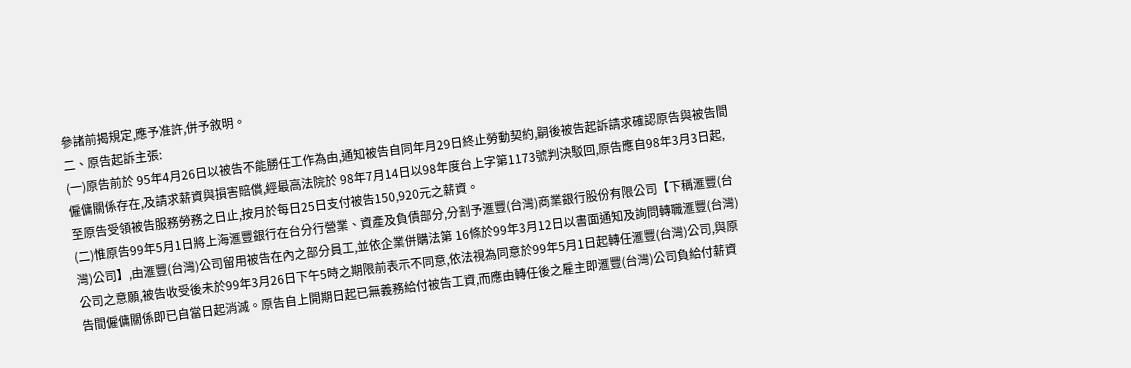參諸前揭規定,應予准許,併予敘明。
二、原告起訴主張:
(一)原告前於 95年4月26日以被告不能勝任工作為由,通知被告自同年月29日終止勞動契約,嗣後被告起訴請求確認原告與被告間僱傭關係存在,及請求薪資與損害賠償,經最高法院於 98年7月14日以98年度台上字第1173號判決駁回,原告應自98年3月3日起,至原告受領被告服務勞務之日止,按月於每日25日支付被告150,920元之薪資。
(二)惟原告99年5月1日將上海滙豐銀行在台分行營業、資產及負債部分,分割予滙豐(台灣)商業銀行股份有限公司【下稱滙豐(台灣)公司】,由滙豐(台灣)公司留用被告在內之部分員工,並依企業併購法第 16條於99年3月12日以書面通知及詢問轉職滙豐(台灣)公司之意願,被告收受後未於99年3月26日下午5時之期限前表示不同意,依法視為同意於99年5月1日起轉任滙豐(台灣)公司,與原告間僱傭關係即已自當日起消滅。原告自上開期日起已無義務給付被告工資,而應由轉任後之雇主即滙豐(台灣)公司負給付薪資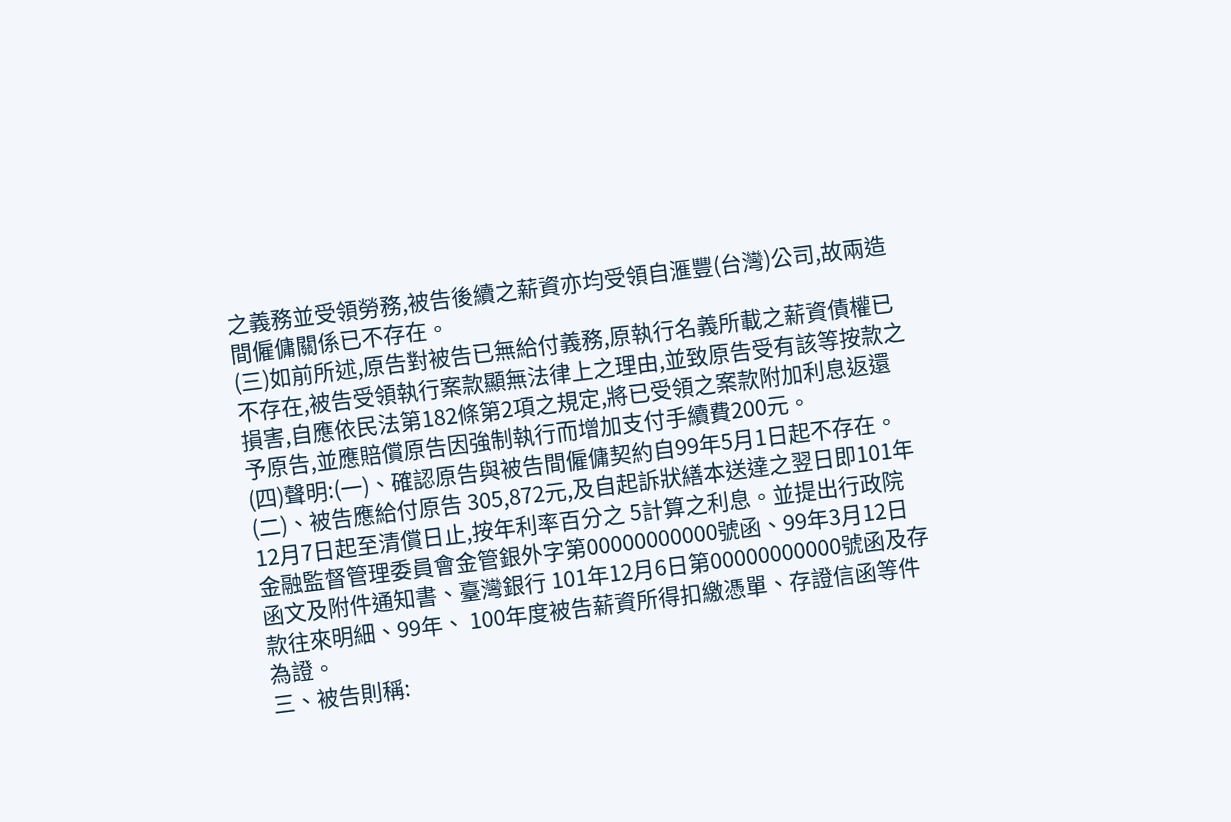之義務並受領勞務,被告後續之薪資亦均受領自滙豐(台灣)公司,故兩造間僱傭關係已不存在。
(三)如前所述,原告對被告已無給付義務,原執行名義所載之薪資債權已不存在,被告受領執行案款顯無法律上之理由,並致原告受有該等按款之損害,自應依民法第182條第2項之規定,將已受領之案款附加利息返還予原告,並應賠償原告因強制執行而增加支付手續費200元。
(四)聲明:(一)、確認原告與被告間僱傭契約自99年5月1日起不存在。(二)、被告應給付原告 305,872元,及自起訴狀繕本送達之翌日即101年12月7日起至清償日止,按年利率百分之 5計算之利息。並提出行政院金融監督管理委員會金管銀外字第00000000000號函、99年3月12日函文及附件通知書、臺灣銀行 101年12月6日第00000000000號函及存款往來明細、99年、 100年度被告薪資所得扣繳憑單、存證信函等件為證。
三、被告則稱: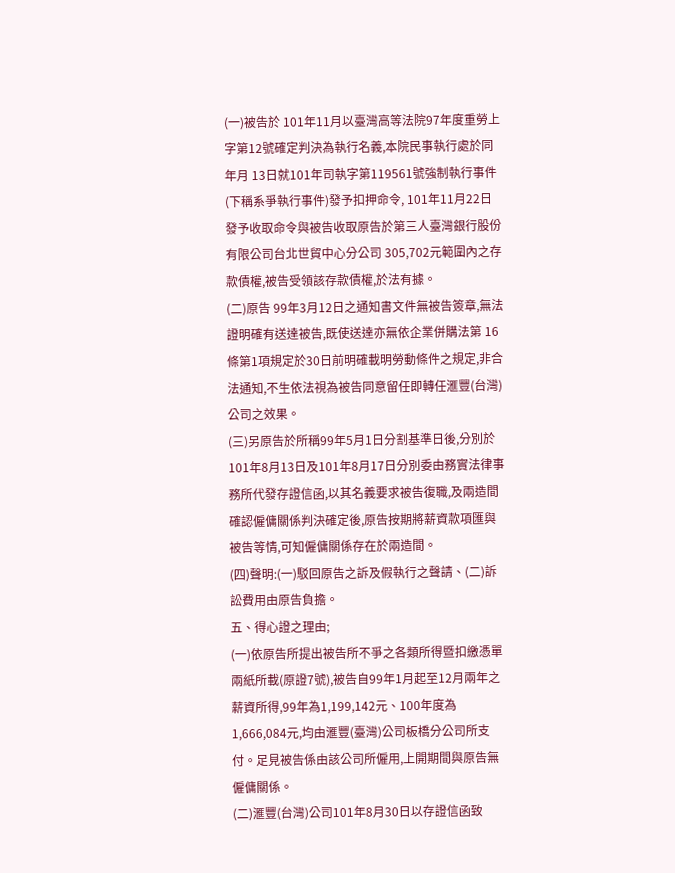(一)被告於 101年11月以臺灣高等法院97年度重勞上字第12號確定判決為執行名義,本院民事執行處於同年月 13日就101年司執字第119561號強制執行事件(下稱系爭執行事件)發予扣押命令, 101年11月22日發予收取命令與被告收取原告於第三人臺灣銀行股份有限公司台北世貿中心分公司 305,702元範圍內之存款債權,被告受領該存款債權,於法有據。
(二)原告 99年3月12日之通知書文件無被告簽章,無法證明確有送達被告,既使送達亦無依企業併購法第 16條第1項規定於30日前明確載明勞動條件之規定,非合法通知,不生依法視為被告同意留任即轉任滙豐(台灣)公司之效果。
(三)另原告於所稱99年5月1日分割基準日後,分別於101年8月13日及101年8月17日分別委由務實法律事務所代發存證信函,以其名義要求被告復職,及兩造間確認僱傭關係判決確定後,原告按期將薪資款項匯與被告等情,可知僱傭關係存在於兩造間。
(四)聲明:(一)駁回原告之訴及假執行之聲請、(二)訴訟費用由原告負擔。
五、得心證之理由;
(一)依原告所提出被告所不爭之各類所得暨扣繳憑單兩紙所載(原證7號),被告自99年1月起至12月兩年之薪資所得,99年為1,199,142元、100年度為1,666,084元,均由滙豐(臺灣)公司板橋分公司所支付。足見被告係由該公司所僱用,上開期間與原告無僱傭關係。
(二)滙豐(台灣)公司101年8月30日以存證信函致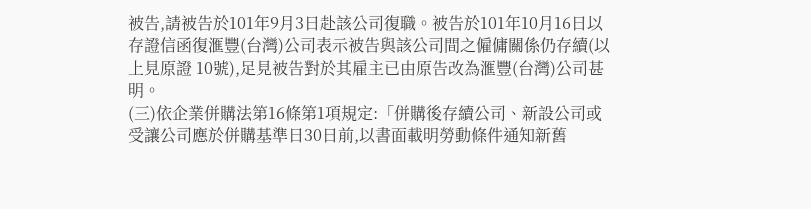被告,請被告於101年9月3日赴該公司復職。被告於101年10月16日以存證信函復滙豐(台灣)公司表示被告與該公司間之僱傭關係仍存續(以上見原證 10號),足見被告對於其雇主已由原告改為滙豐(台灣)公司甚明。
(三)依企業併購法第16條第1項規定:「併購後存續公司、新設公司或受讓公司應於併購基準日30日前,以書面載明勞動條件通知新舊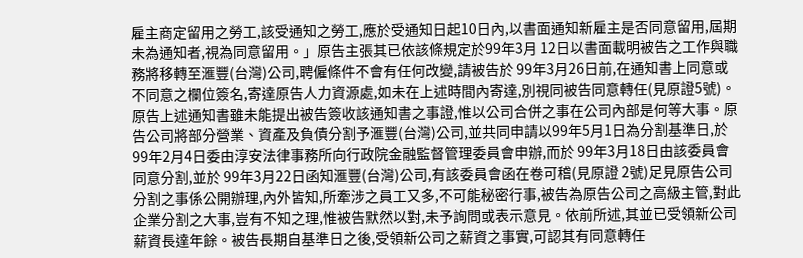雇主商定留用之勞工,該受通知之勞工,應於受通知日起10日內,以書面通知新雇主是否同意留用,屆期未為通知者,視為同意留用。」原告主張其已依該條規定於99年3月 12日以書面載明被告之工作與職務將移轉至滙豐(台灣)公司,聘僱條件不會有任何改變,請被告於 99年3月26日前,在通知書上同意或不同意之欄位簽名,寄達原告人力資源處,如未在上述時間內寄達,別視同被告同意轉任(見原證5號)。原告上述通知書雖未能提出被告簽收該通知書之事證,惟以公司合併之事在公司內部是何等大事。原告公司將部分營業、資產及負債分割予滙豐(台灣)公司,並共同申請以99年5月1日為分割基準日,於99年2月4日委由淳安法律事務所向行政院金融監督管理委員會申辦,而於 99年3月18日由該委員會同意分割,並於 99年3月22日函知滙豐(台灣)公司,有該委員會函在卷可稽(見原證 2號)足見原告公司分割之事係公開辦理,內外皆知,所牽涉之員工又多,不可能秘密行事,被告為原告公司之高級主管,對此企業分割之大事,豈有不知之理,惟被告默然以對,未予詢問或表示意見。依前所述,其並已受領新公司薪資長達年餘。被告長期自基準日之後,受領新公司之薪資之事實,可認其有同意轉任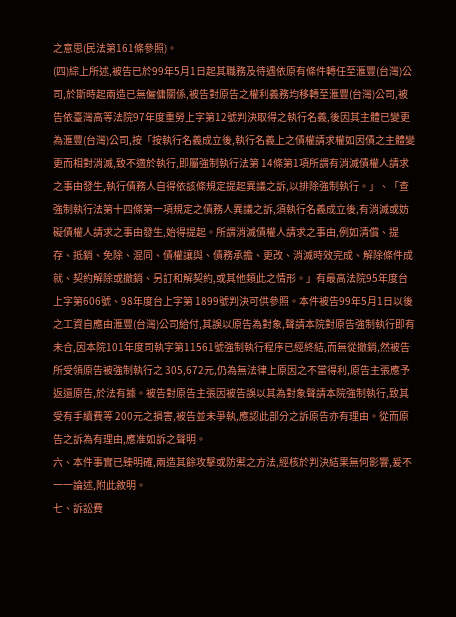之意思(民法第161條參照)。
(四)綜上所述,被告已於99年5月1日起其職務及待遇依原有條件轉任至滙豐(台灣)公司,於斯時起兩造已無僱傭關係,被告對原告之權利義務均移轉至滙豐(台灣)公司,被告依臺灣高等法院97年度重勞上字第12號判決取得之執行名義,後因其主體已變更為滙豐(台灣)公司,按「按執行名義成立後,執行名義上之債權請求權如因債之主體變更而相對消滅,致不適於執行,即屬強制執行法第 14條第1項所謂有消滅債權人請求之事由發生,執行債務人自得依該條規定提起異議之訴,以排除強制執行。」、「查強制執行法第十四條第一項規定之債務人異議之訴,須執行名義成立後,有消滅或妨礙債權人請求之事由發生,始得提起。所謂消滅債權人請求之事由,例如清償、提存、抵銷、免除、混同、債權讓與、債務承擔、更改、消滅時效完成、解除條件成就、契約解除或撤銷、另訂和解契約,或其他類此之情形。」有最高法院95年度台上字第606號、98年度台上字第 1899號判決可供參照。本件被告99年5月1日以後之工資自應由滙豐(台灣)公司給付,其誤以原告為對象,聲請本院對原告強制執行即有未合,因本院101年度司執字第11561號強制執行程序已經終結,而無從撤銷,然被告所受領原告被強制執行之 305,672元,仍為無法律上原因之不當得利,原告主張應予返還原告,於法有據。被告對原告主張因被告誤以其為對象聲請本院強制執行,致其受有手續費等 200元之損害,被告並未爭執,應認此部分之訴原告亦有理由。從而原告之訴為有理由,應准如訴之聲明。
六、本件事實已臻明確,兩造其餘攻擊或防禦之方法,經核於判決結果無何影響,爰不一一論述,附此敘明。
七、訴訟費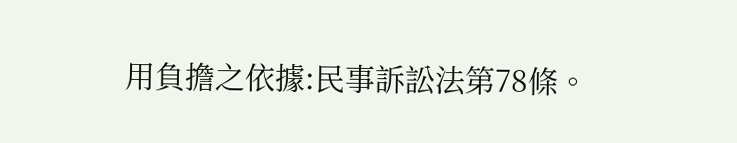用負擔之依據:民事訴訟法第78條。